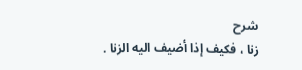شرح
زنا ، فكيف إذا أضيف اليه الزنا .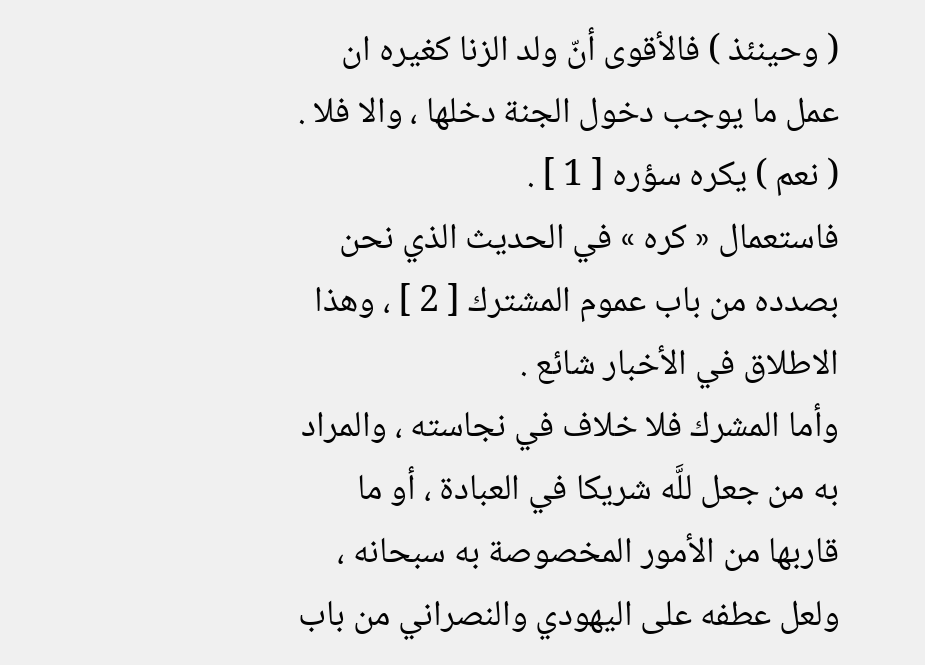( وحينئذ ) فالأقوى أنّ ولد الزنا كغيره ان عمل ما يوجب دخول الجنة دخلها ، والا فلا .
( نعم ) يكره سؤره [ 1 ] .
فاستعمال « كره » في الحديث الذي نحن بصدده من باب عموم المشترك [ 2 ] ، وهذا الاطلاق في الأخبار شائع .
وأما المشرك فلا خلاف في نجاسته ، والمراد به من جعل للَّه شريكا في العبادة ، أو ما قاربها من الأمور المخصوصة به سبحانه ، ولعل عطفه على اليهودي والنصراني من باب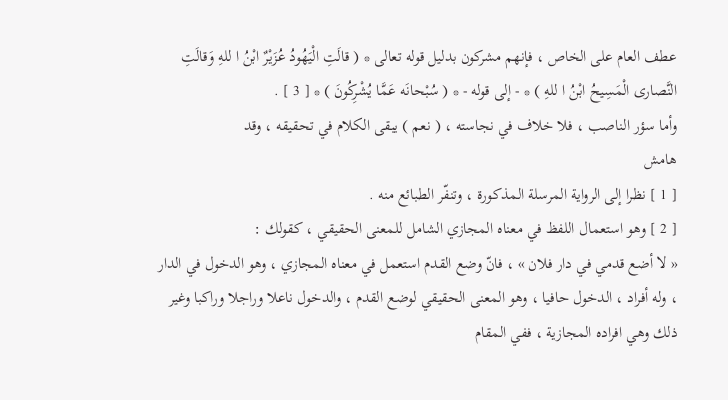عطف العام على الخاص ، فإنهم مشركون بدليل قوله تعالى * ( قالَتِ الْيَهُودُ عُزَيْرٌ ابْنُ ا للهِ وَقالَتِ النَّصارى الْمَسِيحُ ابْنُ ا للهِ ) * - إلى قوله - * ( سُبْحانَه عَمَّا يُشْرِكُونَ ) * [ 3 ] .
وأما سؤر الناصب ، فلا خلاف في نجاسته ، ( نعم ) يبقى الكلام في تحقيقه ، وقد
هامش
[ 1 ] نظرا إلى الرواية المرسلة المذكورة ، وتنفّر الطبائع منه .
[ 2 ] وهو استعمال اللفظ في معناه المجازي الشامل للمعنى الحقيقي ، كقولك :
« لا أضع قدمي في دار فلان » ، فانّ وضع القدم استعمل في معناه المجازي ، وهو الدخول في الدار ، وله أفراد ، الدخول حافيا ، وهو المعنى الحقيقي لوضع القدم ، والدخول ناعلا وراجلا وراكبا وغير ذلك وهي افراده المجازية ، ففي المقام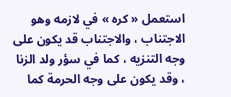استعمل « كره » في لازمه وهو الاجتناب ، والاجتناب قد يكون على وجه التنزيه ، كما في سؤر ولد الزنا ، وقد يكون على وجه الحرمة كما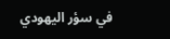في سؤر اليهودي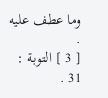وما عطف عليه .
[ 3 ] التوبة : 31 .